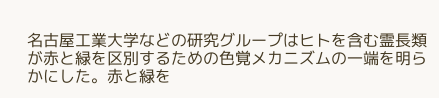名古屋工業大学などの研究グループはヒトを含む霊長類が赤と緑を区別するための色覚メカニズムの一端を明らかにした。赤と緑を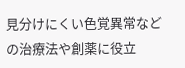見分けにくい色覚異常などの治療法や創薬に役立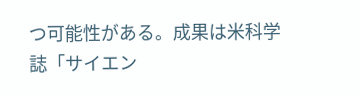つ可能性がある。成果は米科学誌「サイエン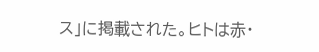ス」に掲載された。ヒトは赤・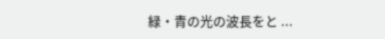緑・青の光の波長をと ...